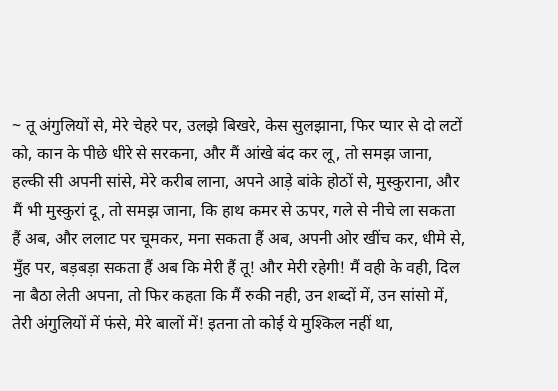~ तू अंगुलियों से, मेरे चेहरे पर, उलझे बिखरे, केस सुलझाना, फिर प्यार से दो लटों को, कान के पीछे धीरे से सरकना, और मैं आंखे बंद कर लू, तो समझ जाना, हल्की सी अपनी सांसे, मेरे करीब लाना, अपने आड़े बांके होठों से, मुस्कुराना, और मैं भी मुस्कुरां दू, तो समझ जाना, कि हाथ कमर से ऊपर, गले से नीचे ला सकता हैं अब, और ललाट पर चूमकर, मना सकता हैं अब, अपनी ओर खींच कर, धीमे से, मुँह पर, बड़बड़ा सकता हैं अब कि मेरी हैं तू! और मेरी रहेगी! मैं वही के वही, दिल ना बैठा लेती अपना, तो फिर कहता कि मैं रुकी नही, उन शब्दों में, उन सांसो में, तेरी अंगुलियों में फंसे, मेरे बालों में! इतना तो कोई ये मुश्किल नहीं था,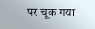पर चूक गया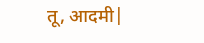तू, आदमी|